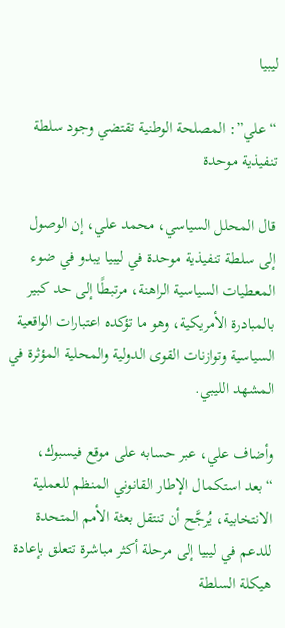ليبيا

“علي”: المصلحة الوطنية تقتضي وجود سلطة تنفيذية موحدة

قال المحلل السياسي، محمد علي، إن الوصول إلى سلطة تنفيذية موحدة في ليبيا يبدو في ضوء المعطيات السياسية الراهنة، مرتبطًا إلى حد كبير بالمبادرة الأمريكية، وهو ما تؤكده اعتبارات الواقعية السياسية وتوازنات القوى الدولية والمحلية المؤثرة في المشهد الليبي.

وأضاف علي، عبر حسابه على موقع فيسبوك، “بعد استكمال الإطار القانوني المنظم للعملية الانتخابية، يُرجَّح أن تنتقل بعثة الأمم المتحدة للدعم في ليبيا إلى مرحلة أكثر مباشرة تتعلق بإعادة هيكلة السلطة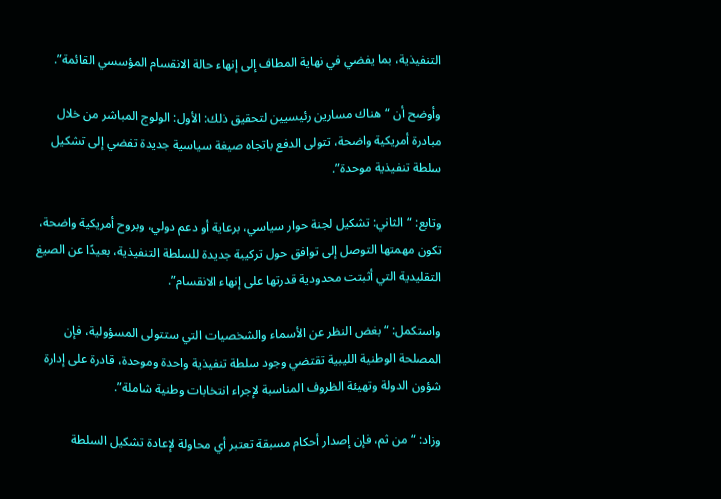التنفيذية، بما يفضي في نهاية المطاف إلى إنهاء حالة الانقسام المؤسسي القائمة”.

وأوضح أن “هناك مسارين رئيسيين لتحقيق ذلك: الأول: الولوج المباشر من خلال مبادرة أمريكية واضحة، تتولى الدفع باتجاه صيغة سياسية جديدة تفضي إلى تشكيل سلطة تنفيذية موحدة”.

وتابع: “الثاني: تشكيل لجنة حوار سياسي، برعاية أو دعم دولي، وبروح أمريكية واضحة، تكون مهمتها التوصل إلى توافق حول تركيبة جديدة للسلطة التنفيذية، بعيدًا عن الصيغ التقليدية التي أثبتت محدودية قدرتها على إنهاء الانقسام”.

واستكمل: “بغض النظر عن الأسماء والشخصيات التي ستتولى المسؤولية، فإن المصلحة الوطنية الليبية تقتضي وجود سلطة تنفيذية واحدة وموحدة، قادرة على إدارة شؤون الدولة وتهيئة الظروف المناسبة لإجراء انتخابات وطنية شاملة”.

وزاد: “من ثم، فإن إصدار أحكام مسبقة تعتبر أي محاولة لإعادة تشكيل السلطة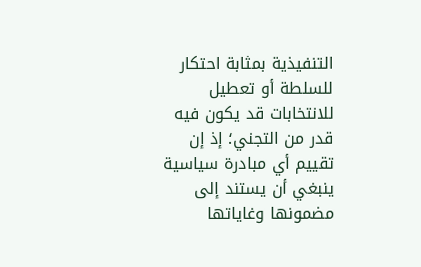التنفيذية بمثابة احتكار للسلطة أو تعطيل للانتخابات قد يكون فيه قدر من التجني؛ إذ إن تقييم أي مبادرة سياسية ينبغي أن يستند إلى مضمونها وغاياتها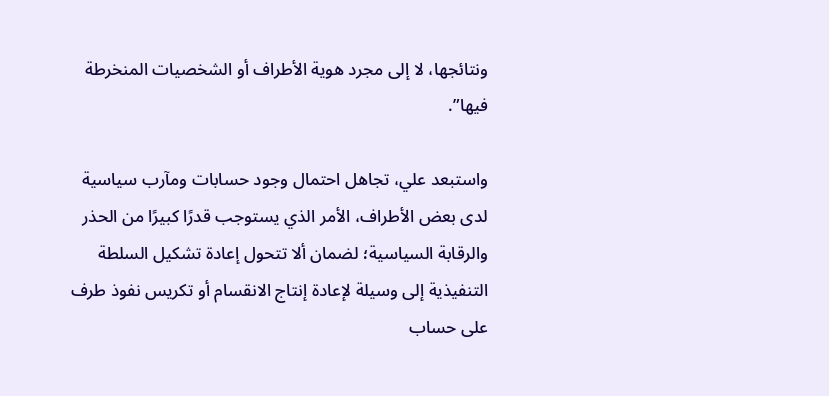ونتائجها، لا إلى مجرد هوية الأطراف أو الشخصيات المنخرطة فيها”.

واستبعد علي، تجاهل احتمال وجود حسابات ومآرب سياسية لدى بعض الأطراف، الأمر الذي يستوجب قدرًا كبيرًا من الحذر والرقابة السياسية؛ لضمان ألا تتحول إعادة تشكيل السلطة التنفيذية إلى وسيلة لإعادة إنتاج الانقسام أو تكريس نفوذ طرف على حساب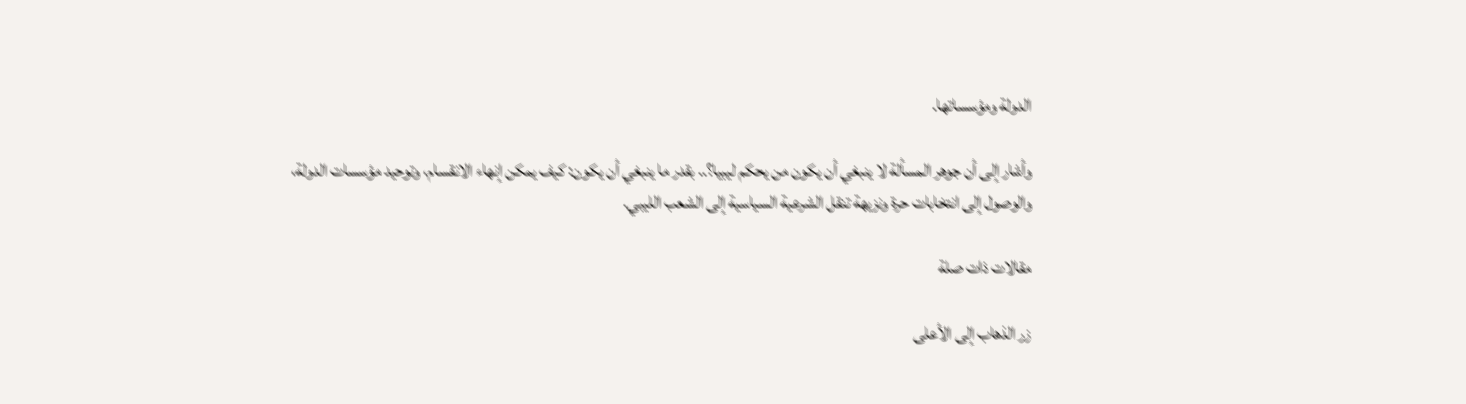الدولة ومؤسساتها.

وأشار إلى أن جوهر المسألة لا ينبغي أن يكون من يحكم ليبيا؟.. بقدر ما ينبغي أن يكون: كيف يمكن إنهاء الانقسام، وتوحيد مؤسسات الدولة، والوصول إلى انتخابات حرة ونزيهة تنقل الشرعية السياسية إلى الشعب الليبي.

مقالات ذات صلة

زر الذهاب إلى الأعلى